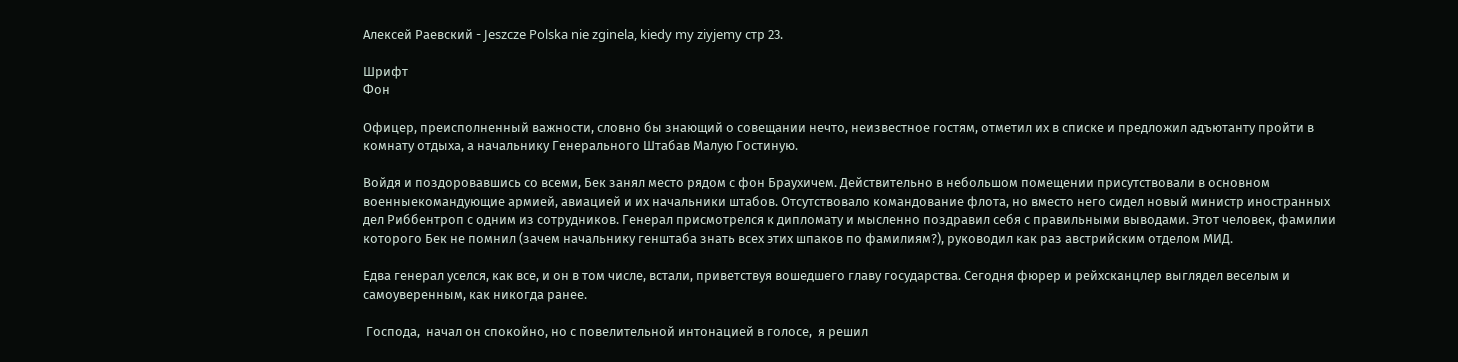Алексей Раевский - Jeszcze Polska nie zginela, kiedy my ziyjemy стр 23.

Шрифт
Фон

Офицер, преисполненный важности, словно бы знающий о совещании нечто, неизвестное гостям, отметил их в списке и предложил адъютанту пройти в комнату отдыха, а начальнику Генерального Штабав Малую Гостиную.

Войдя и поздоровавшись со всеми, Бек занял место рядом с фон Браухичем. Действительно в небольшом помещении присутствовали в основном военныекомандующие армией, авиацией и их начальники штабов. Отсутствовало командование флота, но вместо него сидел новый министр иностранных дел Риббентроп с одним из сотрудников. Генерал присмотрелся к дипломату и мысленно поздравил себя с правильными выводами. Этот человек, фамилии которого Бек не помнил (зачем начальнику генштаба знать всех этих шпаков по фамилиям?), руководил как раз австрийским отделом МИД.

Едва генерал уселся, как все, и он в том числе, встали, приветствуя вошедшего главу государства. Сегодня фюрер и рейхсканцлер выглядел веселым и самоуверенным, как никогда ранее.

 Господа,  начал он спокойно, но с повелительной интонацией в голосе,  я решил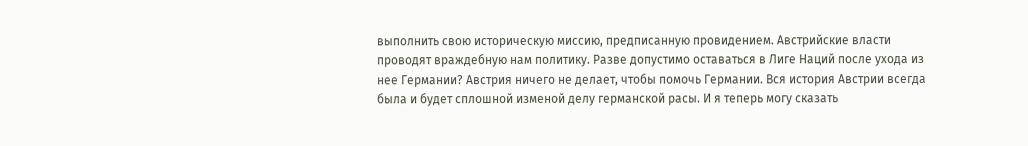выполнить свою историческую миссию, предписанную провидением. Австрийские власти проводят враждебную нам политику. Разве допустимо оставаться в Лиге Наций после ухода из нее Германии? Австрия ничего не делает, чтобы помочь Германии. Вся история Австрии всегда была и будет сплошной изменой делу германской расы. И я теперь могу сказать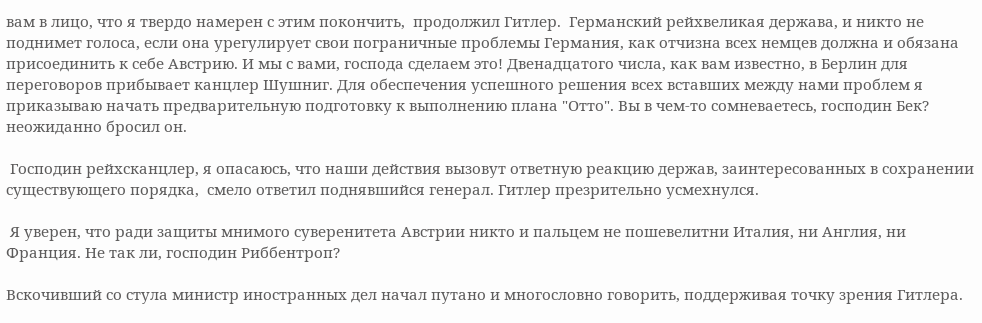вам в лицо, что я твердо намерен с этим покончить,  продолжил Гитлер.  Германский рейхвеликая держава, и никто не поднимет голоса, если она урегулирует свои пограничные проблемы Германия, как отчизна всех немцев должна и обязана присоединить к себе Австрию. И мы с вами, господа сделаем это! Двенадцатого числа, как вам известно, в Берлин для переговоров прибывает канцлер Шушниг. Для обеспечения успешного решения всех вставших между нами проблем я приказываю начать предварительную подготовку к выполнению плана "Отто". Вы в чем-то сомневаетесь, господин Бек?  неожиданно бросил он.

 Господин рейхсканцлер, я опасаюсь, что наши действия вызовут ответную реакцию держав, заинтересованных в сохранении существующего порядка,  смело ответил поднявшийся генерал. Гитлер презрительно усмехнулся.

 Я уверен, что ради защиты мнимого суверенитета Австрии никто и пальцем не пошевелитни Италия, ни Англия, ни Франция. Не так ли, господин Риббентроп?

Вскочивший со стула министр иностранных дел начал путано и многословно говорить, поддерживая точку зрения Гитлера.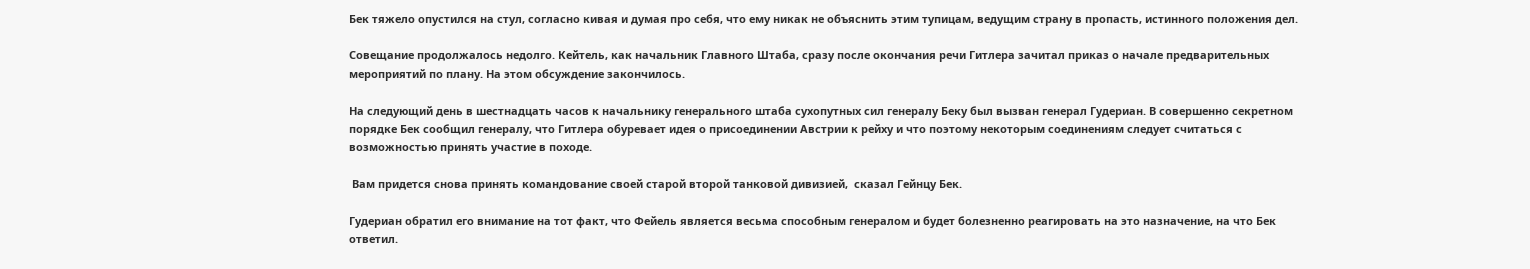Бек тяжело опустился на стул, согласно кивая и думая про себя, что ему никак не объяснить этим тупицам, ведущим страну в пропасть, истинного положения дел.

Совещание продолжалось недолго. Кейтель, как начальник Главного Штаба, сразу после окончания речи Гитлера зачитал приказ о начале предварительных мероприятий по плану. На этом обсуждение закончилось.

На следующий день в шестнадцать часов к начальнику генерального штаба сухопутных сил генералу Беку был вызван генерал Гудериан. В совершенно секретном порядке Бек сообщил генералу, что Гитлера обуревает идея о присоединении Австрии к рейху и что поэтому некоторым соединениям следует считаться с возможностью принять участие в походе.

 Вам придется снова принять командование своей старой второй танковой дивизией,  сказал Гейнцу Бек.

Гудериан обратил его внимание на тот факт, что Фейель является весьма способным генералом и будет болезненно реагировать на это назначение, на что Бек ответил.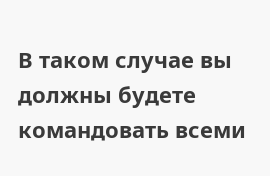В таком случае вы должны будете командовать всеми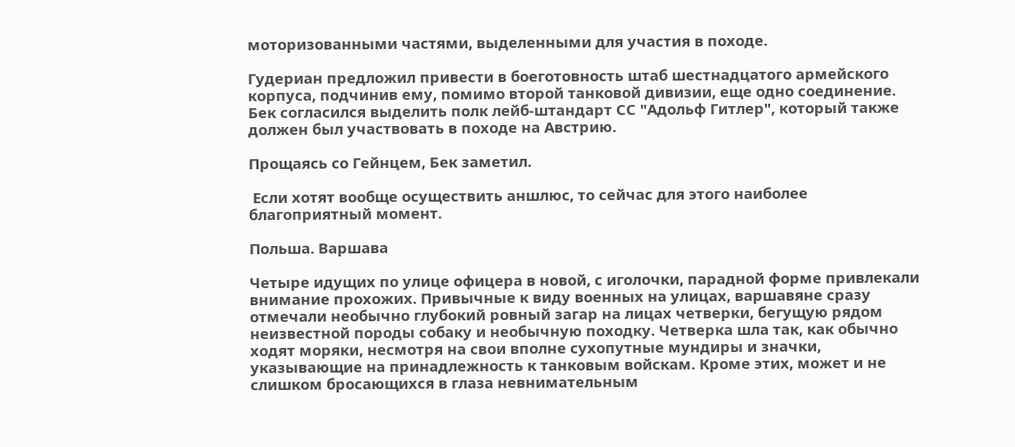моторизованными частями, выделенными для участия в походе.

Гудериан предложил привести в боеготовность штаб шестнадцатого армейского корпуса, подчинив ему, помимо второй танковой дивизии, еще одно соединение. Бек согласился выделить полк лейб-штандарт СС "Адольф Гитлер", который также должен был участвовать в походе на Австрию.

Прощаясь со Гейнцем, Бек заметил.

 Если хотят вообще осуществить аншлюс, то сейчас для этого наиболее благоприятный момент.

Польша. Варшава

Четыре идущих по улице офицера в новой, с иголочки, парадной форме привлекали внимание прохожих. Привычные к виду военных на улицах, варшавяне сразу отмечали необычно глубокий ровный загар на лицах четверки, бегущую рядом неизвестной породы собаку и необычную походку. Четверка шла так, как обычно ходят моряки, несмотря на свои вполне сухопутные мундиры и значки, указывающие на принадлежность к танковым войскам. Кроме этих, может и не слишком бросающихся в глаза невнимательным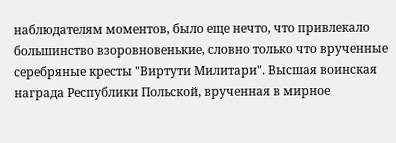наблюдателям моментов, было еще нечто, что привлекало большинство взоровновенькие, словно только что врученные серебряные кресты "Виртути Милитари". Высшая воинская награда Республики Польской, врученная в мирное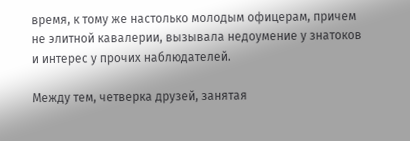время, к тому же настолько молодым офицерам, причем не элитной кавалерии, вызывала недоумение у знатоков и интерес у прочих наблюдателей.

Между тем, четверка друзей, занятая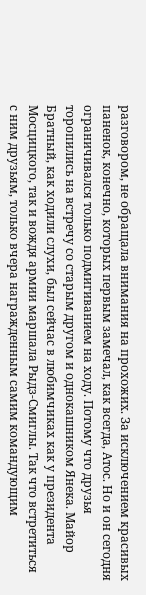разговором, не обращала внимания на прохожих. За исключением красивых паненок, конечно, которых первым замечал, как всегда, Атос. Но и он сегодня ограничивался только подмигиванием на ходу. Потому что друзья торопились на встречу со старым другом и однокашником Янека. Майор Братный, как ходили слухи, был сейчас в любимчиках как у президента Мосцицкого, так и вождя армии маршала Рыдз-Смиглы. Так что встретиться с ним друзьям, только вчера награжденным самим командующим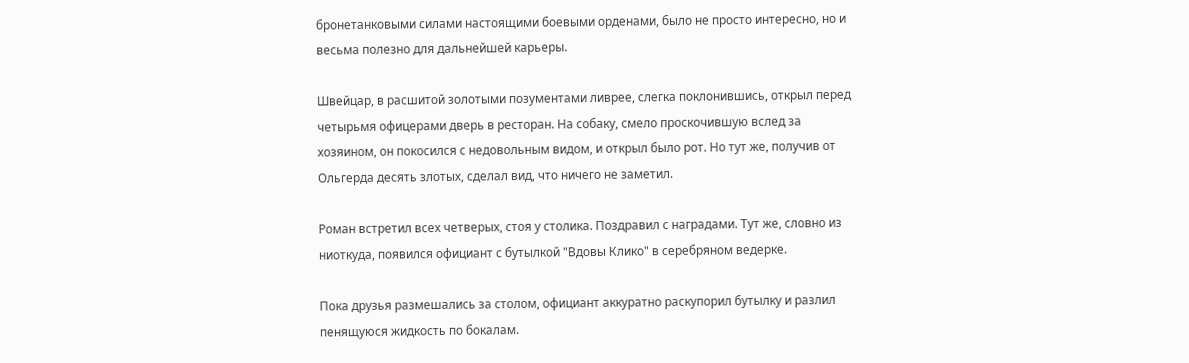бронетанковыми силами настоящими боевыми орденами, было не просто интересно, но и весьма полезно для дальнейшей карьеры.

Швейцар, в расшитой золотыми позументами ливрее, слегка поклонившись, открыл перед четырьмя офицерами дверь в ресторан. На собаку, смело проскочившую вслед за хозяином, он покосился с недовольным видом, и открыл было рот. Но тут же, получив от Ольгерда десять злотых, сделал вид, что ничего не заметил.

Роман встретил всех четверых, стоя у столика. Поздравил с наградами. Тут же, словно из ниоткуда, появился официант с бутылкой "Вдовы Клико" в серебряном ведерке.

Пока друзья размешались за столом, официант аккуратно раскупорил бутылку и разлил пенящуюся жидкость по бокалам.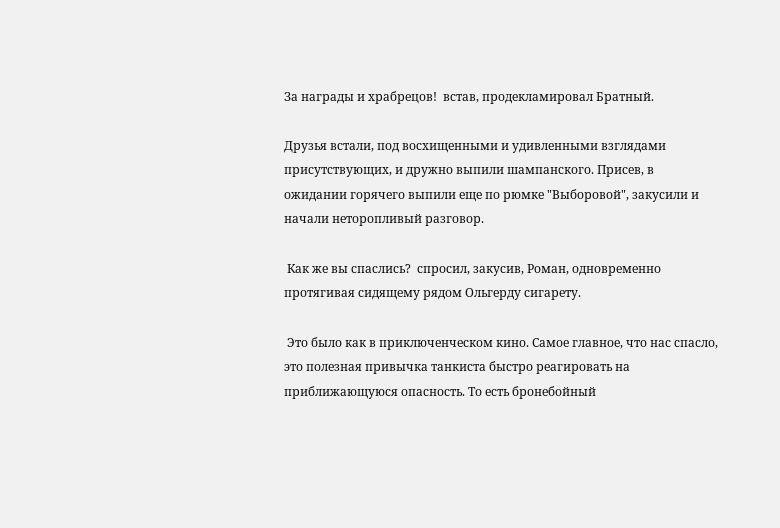За награды и храбрецов!  встав, продекламировал Братный.

Друзья встали, под восхищенными и удивленными взглядами присутствующих, и дружно выпили шампанского. Присев, в ожидании горячего выпили еще по рюмке "Выборовой", закусили и начали неторопливый разговор.

 Как же вы спаслись?  спросил, закусив, Роман, одновременно протягивая сидящему рядом Ольгерду сигарету.

 Это было как в приключенческом кино. Самое главное, что нас спасло, это полезная привычка танкиста быстро реагировать на приближающуюся опасность. То есть бронебойный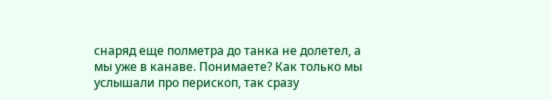снаряд еще полметра до танка не долетел, а мы уже в канаве. Понимаете? Как только мы услышали про перископ, так сразу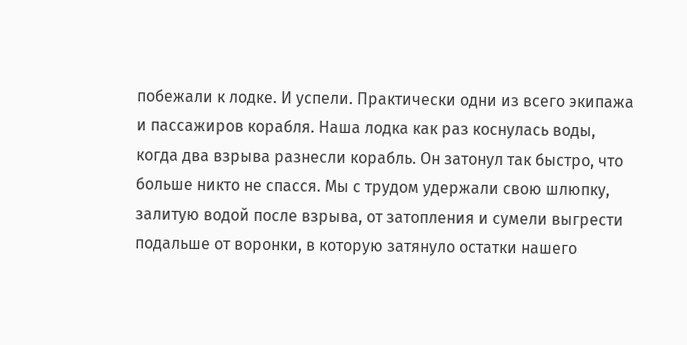побежали к лодке. И успели. Практически одни из всего экипажа и пассажиров корабля. Наша лодка как раз коснулась воды, когда два взрыва разнесли корабль. Он затонул так быстро, что больше никто не спасся. Мы с трудом удержали свою шлюпку, залитую водой после взрыва, от затопления и сумели выгрести подальше от воронки, в которую затянуло остатки нашего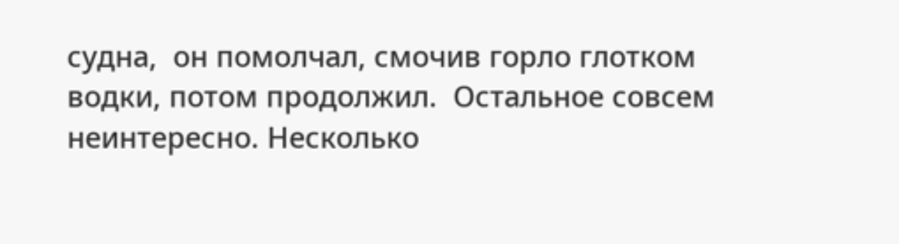судна,  он помолчал, смочив горло глотком водки, потом продолжил.  Остальное совсем неинтересно. Несколько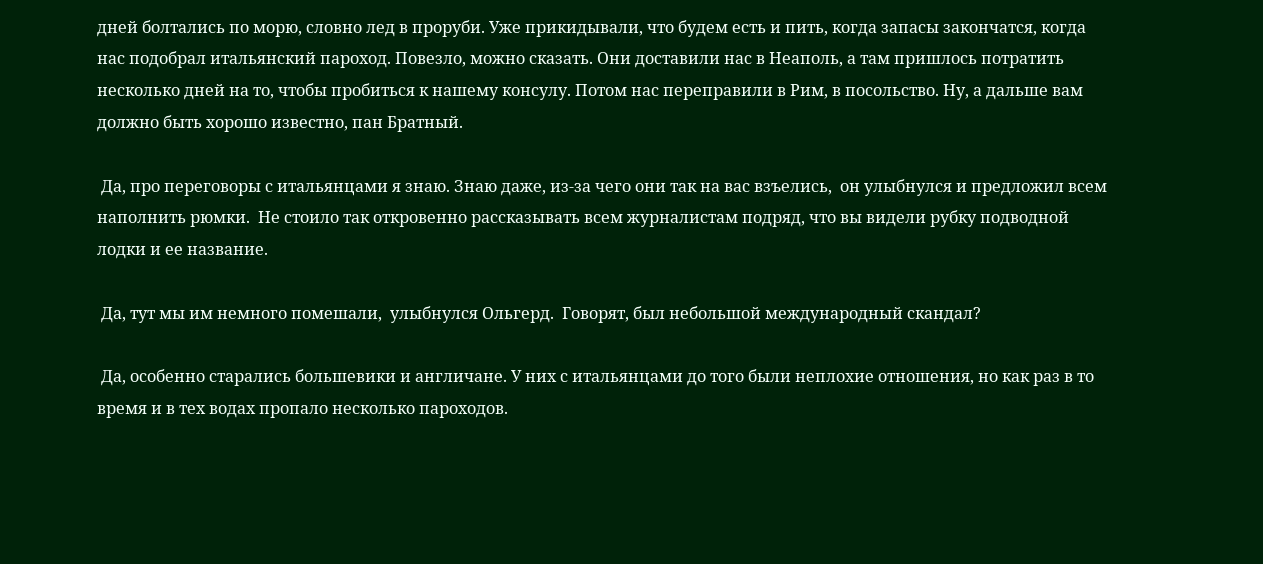дней болтались по морю, словно лед в проруби. Уже прикидывали, что будем есть и пить, когда запасы закончатся, когда нас подобрал итальянский пароход. Повезло, можно сказать. Они доставили нас в Неаполь, а там пришлось потратить несколько дней на то, чтобы пробиться к нашему консулу. Потом нас переправили в Рим, в посольство. Ну, а дальше вам должно быть хорошо известно, пан Братный.

 Да, про переговоры с итальянцами я знаю. Знаю даже, из-за чего они так на вас взъелись,  он улыбнулся и предложил всем наполнить рюмки.  Не стоило так откровенно рассказывать всем журналистам подряд, что вы видели рубку подводной лодки и ее название.

 Да, тут мы им немного помешали,  улыбнулся Ольгерд.  Говорят, был небольшой международный скандал?

 Да, особенно старались большевики и англичане. У них с итальянцами до того были неплохие отношения, но как раз в то время и в тех водах пропало несколько пароходов.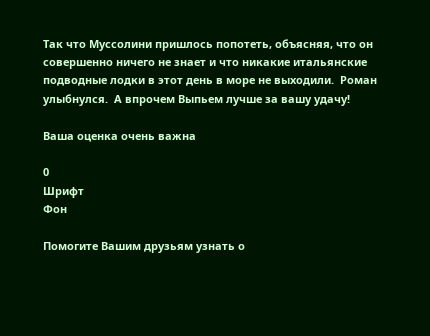Так что Муссолини пришлось попотеть, объясняя, что он совершенно ничего не знает и что никакие итальянские подводные лодки в этот день в море не выходили.  Роман улыбнулся.  А впрочем Выпьем лучше за вашу удачу!

Ваша оценка очень важна

0
Шрифт
Фон

Помогите Вашим друзьям узнать о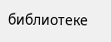библиотеке